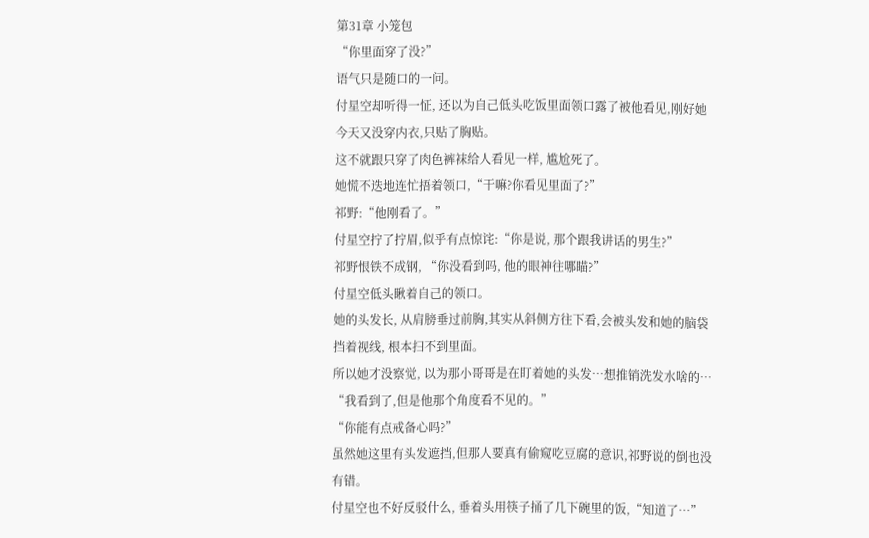第31章 小笼包
“你里面穿了没?”
语气只是随口的一问。
付星空却听得一怔, 还以为自己低头吃饭里面领口露了被他看见,刚好她今天又没穿内衣,只贴了胸贴。
这不就跟只穿了肉色裤袜给人看见一样, 尴尬死了。
她慌不迭地连忙捂着领口,“干嘛?你看见里面了?”
祁野:“他刚看了。”
付星空拧了拧眉,似乎有点惊诧:“你是说, 那个跟我讲话的男生?”
祁野恨铁不成钢, “你没看到吗, 他的眼神往哪瞄?”
付星空低头瞅着自己的领口。
她的头发长, 从肩膀垂过前胸,其实从斜侧方往下看,会被头发和她的脑袋挡着视线, 根本扫不到里面。
所以她才没察觉, 以为那小哥哥是在盯着她的头发…想推销洗发水啥的…
“我看到了,但是他那个角度看不见的。”
“你能有点戒备心吗?”
虽然她这里有头发遮挡,但那人要真有偷窥吃豆腐的意识,祁野说的倒也没有错。
付星空也不好反驳什么, 垂着头用筷子捅了几下碗里的饭,“知道了…”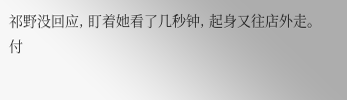祁野没回应, 盯着她看了几秒钟, 起身又往店外走。
付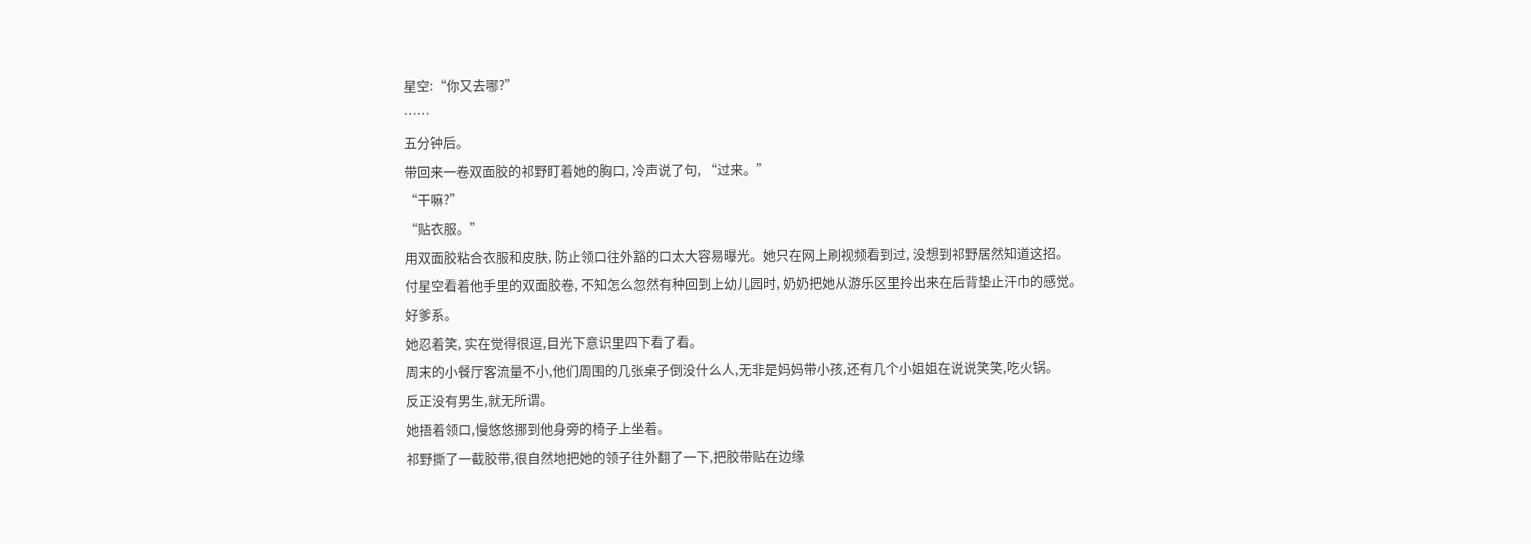星空:“你又去哪?”
……
五分钟后。
带回来一卷双面胶的祁野盯着她的胸口, 冷声说了句, “过来。”
“干嘛?”
“贴衣服。”
用双面胶粘合衣服和皮肤, 防止领口往外豁的口太大容易曝光。她只在网上刷视频看到过, 没想到祁野居然知道这招。
付星空看着他手里的双面胶卷, 不知怎么忽然有种回到上幼儿园时, 奶奶把她从游乐区里拎出来在后背垫止汗巾的感觉。
好爹系。
她忍着笑, 实在觉得很逗,目光下意识里四下看了看。
周末的小餐厅客流量不小,他们周围的几张桌子倒没什么人,无非是妈妈带小孩,还有几个小姐姐在说说笑笑,吃火锅。
反正没有男生,就无所谓。
她捂着领口,慢悠悠挪到他身旁的椅子上坐着。
祁野撕了一截胶带,很自然地把她的领子往外翻了一下,把胶带贴在边缘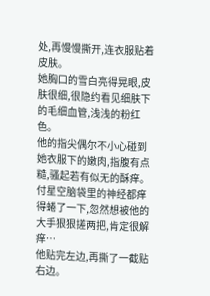处,再慢慢撕开,连衣服贴着皮肤。
她胸口的雪白亮得晃眼,皮肤很细,很隐约看见细肤下的毛细血管,浅浅的粉红色。
他的指尖偶尔不小心碰到她衣服下的嫩肉,指腹有点糙,骚起若有似无的酥痒。
付星空脑袋里的神经都痒得蜷了一下,忽然想被他的大手狠狠搓两把,肯定很解痒…
他贴完左边,再撕了一截贴右边。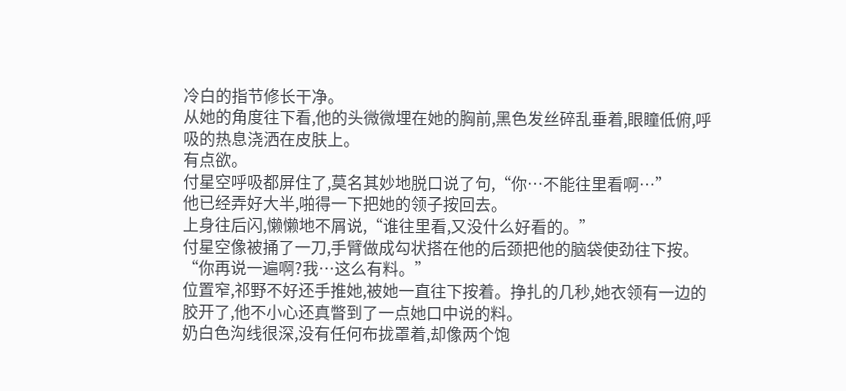冷白的指节修长干净。
从她的角度往下看,他的头微微埋在她的胸前,黑色发丝碎乱垂着,眼瞳低俯,呼吸的热息浇洒在皮肤上。
有点欲。
付星空呼吸都屏住了,莫名其妙地脱口说了句,“你…不能往里看啊…”
他已经弄好大半,啪得一下把她的领子按回去。
上身往后闪,懒懒地不屑说,“谁往里看,又没什么好看的。”
付星空像被捅了一刀,手臂做成勾状搭在他的后颈把他的脑袋使劲往下按。
“你再说一遍啊?我…这么有料。”
位置窄,祁野不好还手推她,被她一直往下按着。挣扎的几秒,她衣领有一边的胶开了,他不小心还真瞥到了一点她口中说的料。
奶白色沟线很深,没有任何布拢罩着,却像两个饱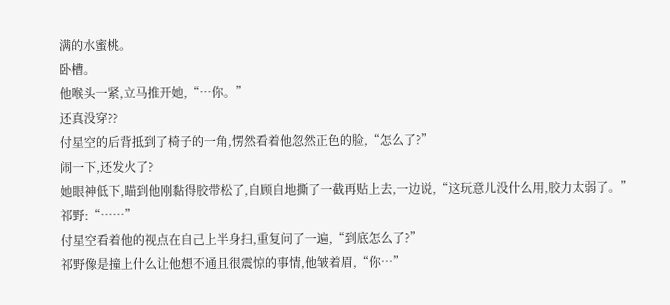满的水蜜桃。
卧槽。
他喉头一紧,立马推开她,“…你。”
还真没穿??
付星空的后背抵到了椅子的一角,愣然看着他忽然正色的脸,“怎么了?”
闹一下,还发火了?
她眼神低下,瞄到他刚黏得胶带松了,自顾自地撕了一截再贴上去,一边说,“这玩意儿没什么用,胶力太弱了。”
祁野:“……”
付星空看着他的视点在自己上半身扫,重复问了一遍,“到底怎么了?”
祁野像是撞上什么让他想不通且很震惊的事情,他皱着眉,“你…”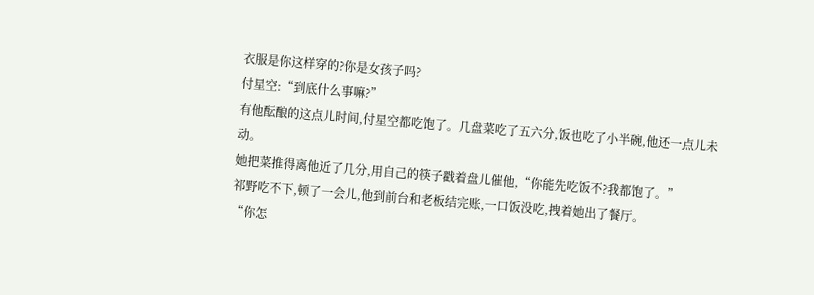衣服是你这样穿的?你是女孩子吗?
付星空:“到底什么事嘛?”
有他酝酿的这点儿时间,付星空都吃饱了。几盘菜吃了五六分,饭也吃了小半碗,他还一点儿未动。
她把菜推得离他近了几分,用自己的筷子戳着盘儿催他,“你能先吃饭不?我都饱了。”
祁野吃不下,顿了一会儿,他到前台和老板结完账,一口饭没吃,拽着她出了餐厅。
“你怎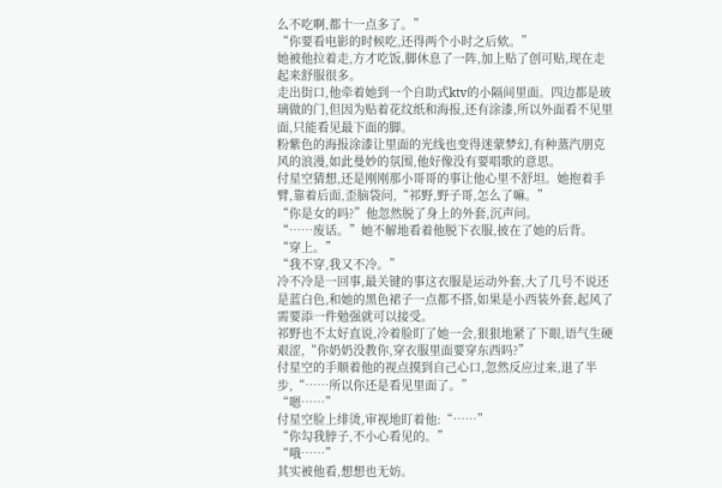么不吃啊,都十一点多了。”
“你要看电影的时候吃,还得两个小时之后欸。”
她被他拉着走,方才吃饭,脚休息了一阵,加上贴了创可贴,现在走起来舒服很多。
走出街口,他牵着她到一个自助式ktv的小隔间里面。四边都是玻璃做的门,但因为贴着花纹纸和海报,还有涂漆,所以外面看不见里面,只能看见最下面的脚。
粉紫色的海报涂漆让里面的光线也变得迷蒙梦幻,有种蒸汽朋克风的浪漫,如此曼妙的氛围,他好像没有要唱歌的意思。
付星空猜想,还是刚刚那小哥哥的事让他心里不舒坦。她抱着手臂,靠着后面,歪脑袋问,“祁野,野子哥,怎么了嘛。”
“你是女的吗?”他忽然脱了身上的外套,沉声问。
“……废话。”她不解地看着他脱下衣服,披在了她的后背。
“穿上。”
“我不穿,我又不冷。”
冷不冷是一回事,最关键的事这衣服是运动外套,大了几号不说还是蓝白色,和她的黑色裙子一点都不搭,如果是小西装外套,起风了需要添一件勉强就可以接受。
祁野也不太好直说,冷着脸盯了她一会,狠狠地紧了下眼,语气生硬艰涩,“你奶奶没教你,穿衣服里面要穿东西吗?”
付星空的手顺着他的视点摸到自己心口,忽然反应过来,退了半步,“……所以你还是看见里面了。”
“嗯……”
付星空脸上绯烫,审视地盯着他:“……”
“你勾我脖子,不小心看见的。”
“哦……”
其实被他看,想想也无妨。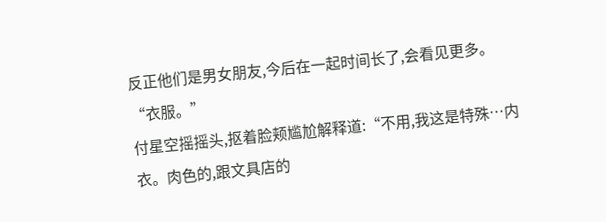反正他们是男女朋友,今后在一起时间长了,会看见更多。
“衣服。”
付星空摇摇头,抠着脸颊尴尬解释道:“不用,我这是特殊…内衣。肉色的,跟文具店的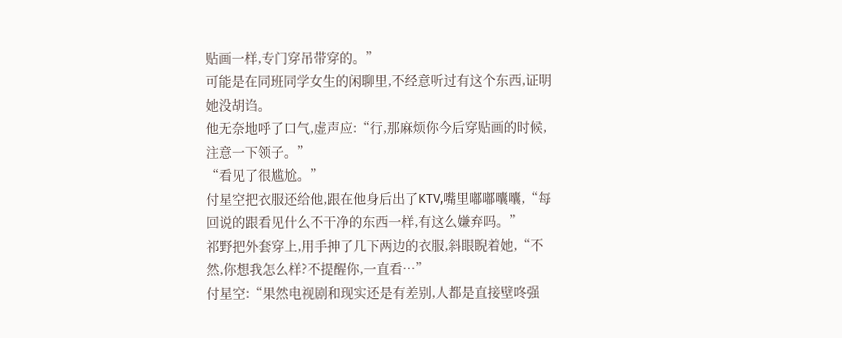贴画一样,专门穿吊带穿的。”
可能是在同班同学女生的闲聊里,不经意听过有这个东西,证明她没胡诌。
他无奈地呼了口气,虚声应:“行,那麻烦你今后穿贴画的时候,注意一下领子。”
“看见了很尴尬。”
付星空把衣服还给他,跟在他身后出了KTV,嘴里嘟嘟囔囔,“每回说的跟看见什么不干净的东西一样,有这么嫌弃吗。”
祁野把外套穿上,用手抻了几下两边的衣服,斜眼睨着她,“不然,你想我怎么样?不提醒你,一直看…”
付星空:“果然电视剧和现实还是有差别,人都是直接壁咚强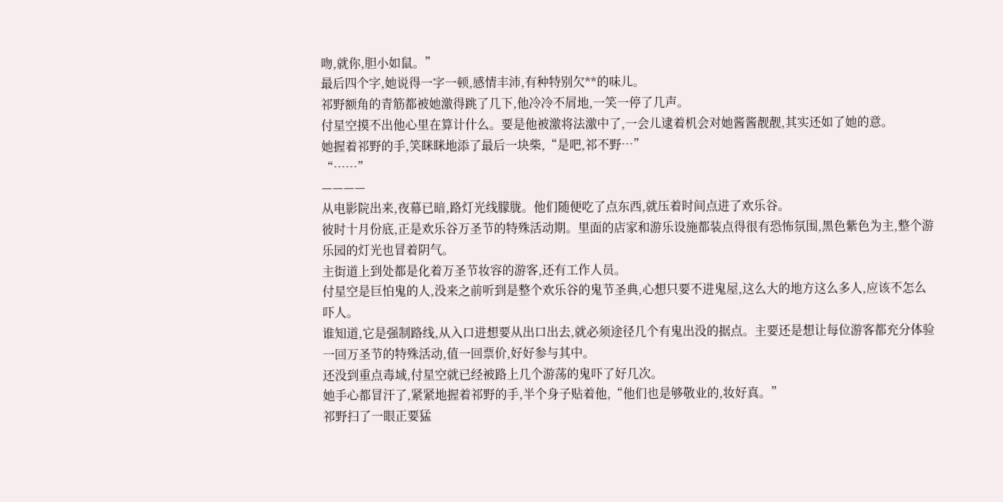吻,就你,胆小如鼠。”
最后四个字,她说得一字一顿,感情丰沛,有种特别欠**的味儿。
祁野额角的青筋都被她激得跳了几下,他冷冷不屑地,一笑一停了几声。
付星空摸不出他心里在算计什么。要是他被激将法激中了,一会儿逮着机会对她酱酱靓靓,其实还如了她的意。
她握着祁野的手,笑眯眯地添了最后一块柴,“是吧,祁不野…”
“……”
————
从电影院出来,夜幕已暗,路灯光线朦胧。他们随便吃了点东西,就压着时间点进了欢乐谷。
彼时十月份底,正是欢乐谷万圣节的特殊活动期。里面的店家和游乐设施都装点得很有恐怖氛围,黑色紫色为主,整个游乐园的灯光也冒着阴气。
主街道上到处都是化着万圣节妆容的游客,还有工作人员。
付星空是巨怕鬼的人,没来之前听到是整个欢乐谷的鬼节圣典,心想只要不进鬼屋,这么大的地方这么多人,应该不怎么吓人。
谁知道,它是强制路线,从入口进想要从出口出去,就必须途径几个有鬼出没的据点。主要还是想让每位游客都充分体验一回万圣节的特殊活动,值一回票价,好好参与其中。
还没到重点毒域,付星空就已经被路上几个游荡的鬼吓了好几次。
她手心都冒汗了,紧紧地握着祁野的手,半个身子贴着他,“他们也是够敬业的,妆好真。”
祁野扫了一眼正要猛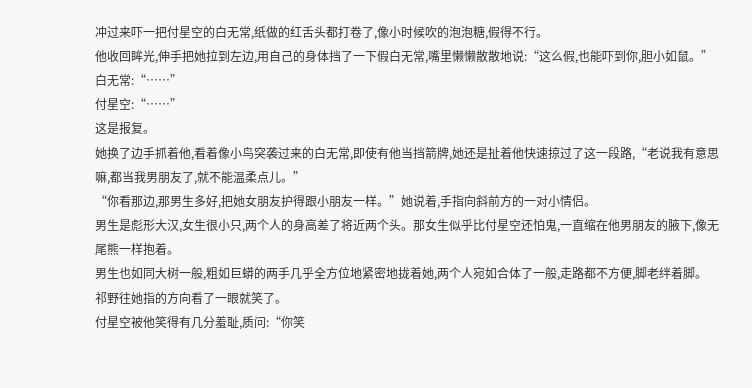冲过来吓一把付星空的白无常,纸做的红舌头都打卷了,像小时候吹的泡泡糖,假得不行。
他收回眸光,伸手把她拉到左边,用自己的身体挡了一下假白无常,嘴里懒懒散散地说:“这么假,也能吓到你,胆小如鼠。”
白无常:“……”
付星空:“……”
这是报复。
她换了边手抓着他,看着像小鸟突袭过来的白无常,即使有他当挡箭牌,她还是扯着他快速掠过了这一段路,“老说我有意思嘛,都当我男朋友了,就不能温柔点儿。”
“你看那边,那男生多好,把她女朋友护得跟小朋友一样。”她说着,手指向斜前方的一对小情侣。
男生是彪形大汉,女生很小只,两个人的身高差了将近两个头。那女生似乎比付星空还怕鬼,一直缩在他男朋友的腋下,像无尾熊一样抱着。
男生也如同大树一般,粗如巨蟒的两手几乎全方位地紧密地拢着她,两个人宛如合体了一般,走路都不方便,脚老绊着脚。
祁野往她指的方向看了一眼就笑了。
付星空被他笑得有几分羞耻,质问:“你笑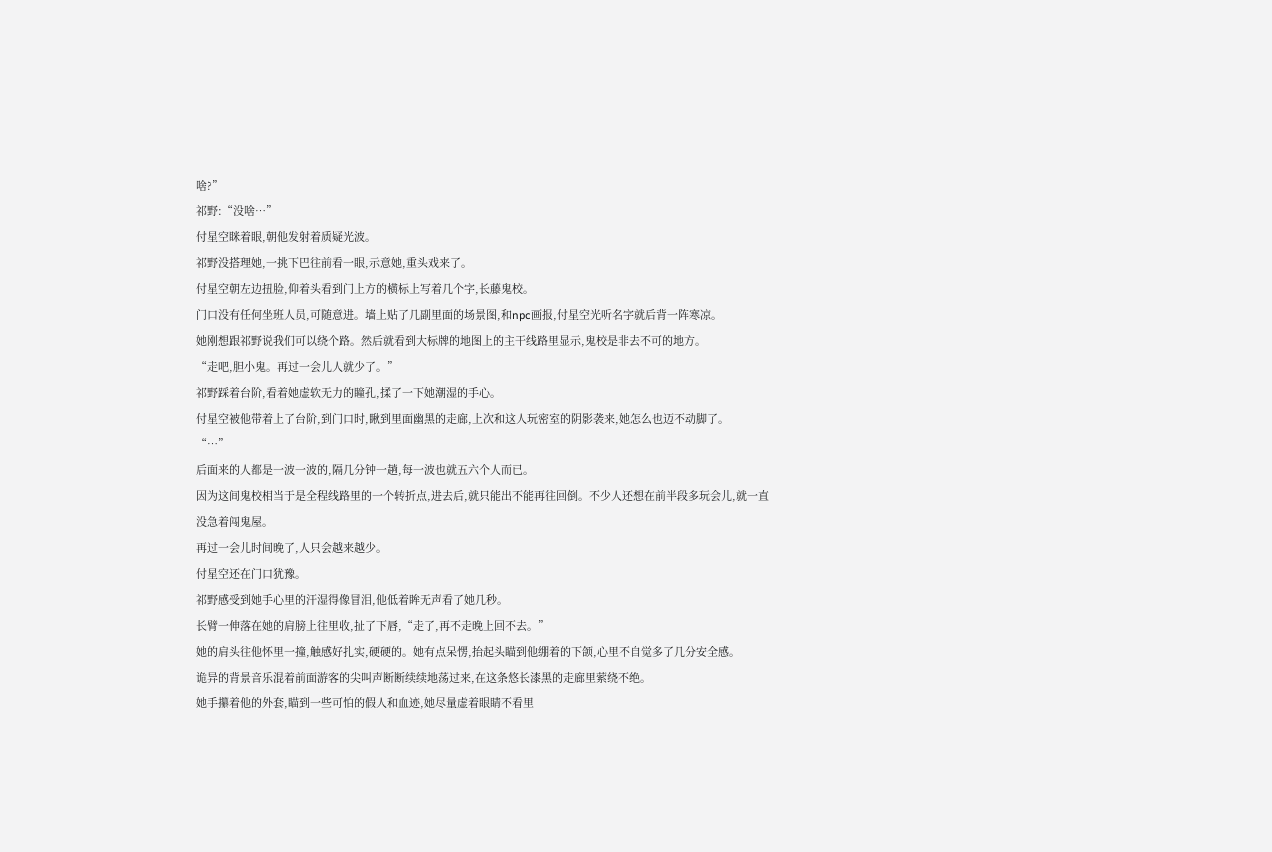啥?”
祁野:“没啥…”
付星空眯着眼,朝他发射着质疑光波。
祁野没搭理她,一挑下巴往前看一眼,示意她,重头戏来了。
付星空朝左边扭脸,仰着头看到门上方的横标上写着几个字,长藤鬼校。
门口没有任何坐班人员,可随意进。墙上贴了几副里面的场景图,和npc画报,付星空光听名字就后背一阵寒凉。
她刚想跟祁野说我们可以绕个路。然后就看到大标牌的地图上的主干线路里显示,鬼校是非去不可的地方。
“走吧,胆小鬼。再过一会儿人就少了。”
祁野踩着台阶,看着她虚软无力的瞳孔,揉了一下她潮湿的手心。
付星空被他带着上了台阶,到门口时,瞅到里面幽黑的走廊,上次和这人玩密室的阴影袭来,她怎么也迈不动脚了。
“…”
后面来的人都是一波一波的,隔几分钟一趟,每一波也就五六个人而已。
因为这间鬼校相当于是全程线路里的一个转折点,进去后,就只能出不能再往回倒。不少人还想在前半段多玩会儿,就一直没急着闯鬼屋。
再过一会儿时间晚了,人只会越来越少。
付星空还在门口犹豫。
祁野感受到她手心里的汗湿得像冒泪,他低着眸无声看了她几秒。
长臂一伸落在她的肩膀上往里收,扯了下唇,“走了,再不走晚上回不去。”
她的肩头往他怀里一撞,触感好扎实,硬硬的。她有点呆愣,抬起头瞄到他绷着的下颌,心里不自觉多了几分安全感。
诡异的背景音乐混着前面游客的尖叫声断断续续地荡过来,在这条悠长漆黑的走廊里萦绕不绝。
她手攥着他的外套,瞄到一些可怕的假人和血迹,她尽量虚着眼睛不看里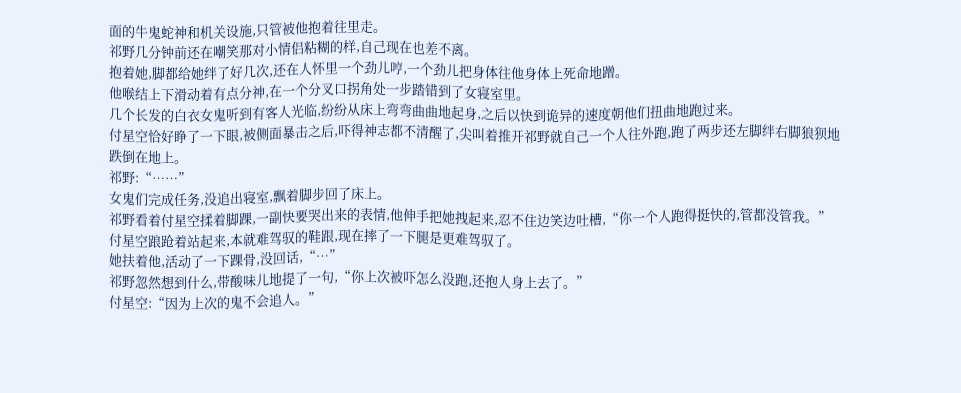面的牛鬼蛇神和机关设施,只管被他抱着往里走。
祁野几分钟前还在嘲笑那对小情侣粘糊的样,自己现在也差不离。
抱着她,脚都给她绊了好几次,还在人怀里一个劲儿哼,一个劲儿把身体往他身体上死命地蹭。
他喉结上下滑动着有点分神,在一个分叉口拐角处一步踏错到了女寝室里。
几个长发的白衣女鬼听到有客人光临,纷纷从床上弯弯曲曲地起身,之后以快到诡异的速度朝他们扭曲地跑过来。
付星空恰好睁了一下眼,被侧面暴击之后,吓得神志都不清醒了,尖叫着推开祁野就自己一个人往外跑,跑了两步还左脚绊右脚狼狈地跌倒在地上。
祁野:“……”
女鬼们完成任务,没追出寝室,飘着脚步回了床上。
祁野看着付星空揉着脚踝,一副快要哭出来的表情,他伸手把她拽起来,忍不住边笑边吐槽,“你一个人跑得挺快的,管都没管我。”
付星空踉跄着站起来,本就难驾驭的鞋跟,现在摔了一下腿是更难驾驭了。
她扶着他,活动了一下踝骨,没回话,“…”
祁野忽然想到什么,带酸味儿地提了一句,“你上次被吓怎么没跑,还抱人身上去了。”
付星空:“因为上次的鬼不会追人。”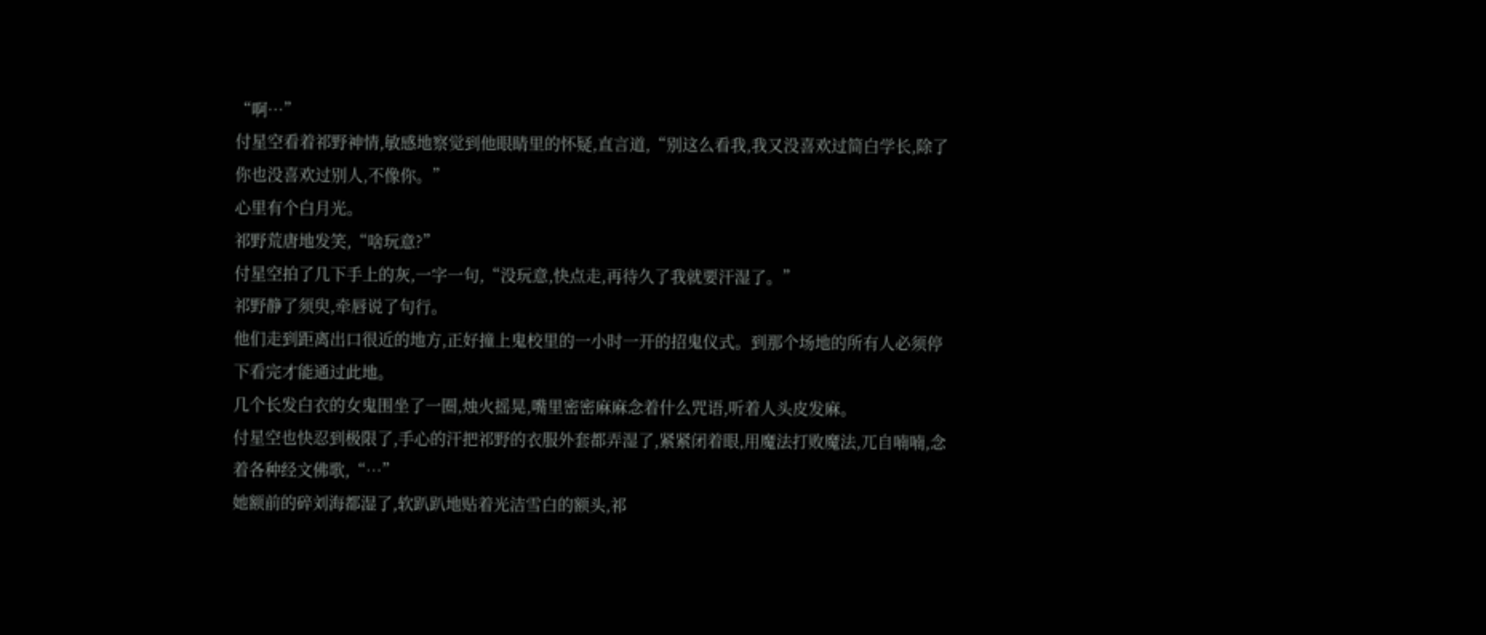“啊…”
付星空看着祁野神情,敏感地察觉到他眼睛里的怀疑,直言道,“别这么看我,我又没喜欢过简白学长,除了你也没喜欢过别人,不像你。”
心里有个白月光。
祁野荒唐地发笑,“啥玩意?”
付星空拍了几下手上的灰,一字一句,“没玩意,快点走,再待久了我就要汗湿了。”
祁野静了须臾,牵唇说了句行。
他们走到距离出口很近的地方,正好撞上鬼校里的一小时一开的招鬼仪式。到那个场地的所有人必须停下看完才能通过此地。
几个长发白衣的女鬼围坐了一圈,烛火摇晃,嘴里密密麻麻念着什么咒语,听着人头皮发麻。
付星空也快忍到极限了,手心的汗把祁野的衣服外套都弄湿了,紧紧闭着眼,用魔法打败魔法,兀自喃喃,念着各种经文佛歌,“…”
她额前的碎刘海都湿了,软趴趴地贴着光洁雪白的额头,祁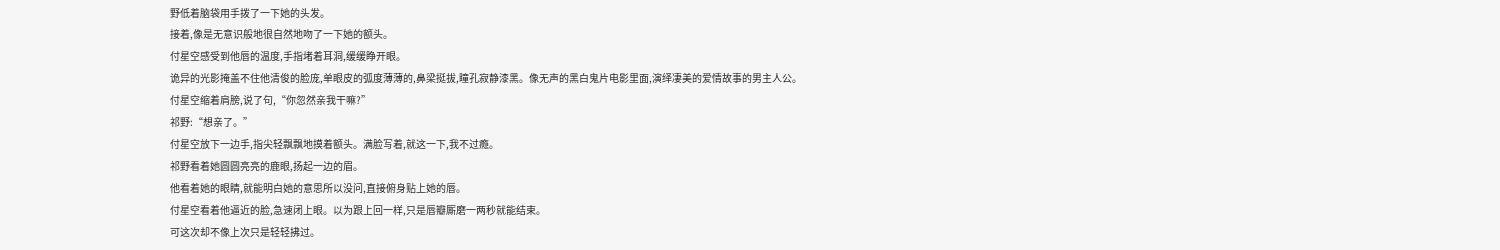野低着脑袋用手拨了一下她的头发。
接着,像是无意识般地很自然地吻了一下她的额头。
付星空感受到他唇的温度,手指堵着耳洞,缓缓睁开眼。
诡异的光影掩盖不住他清俊的脸庞,单眼皮的弧度薄薄的,鼻梁挺拔,瞳孔寂静漆黑。像无声的黑白鬼片电影里面,演绎凄美的爱情故事的男主人公。
付星空缩着肩膀,说了句,“你忽然亲我干嘛?”
祁野:“想亲了。”
付星空放下一边手,指尖轻飘飘地摸着额头。满脸写着,就这一下,我不过瘾。
祁野看着她圆圆亮亮的鹿眼,扬起一边的眉。
他看着她的眼睛,就能明白她的意思所以没问,直接俯身贴上她的唇。
付星空看着他逼近的脸,急速闭上眼。以为跟上回一样,只是唇瓣厮磨一两秒就能结束。
可这次却不像上次只是轻轻拂过。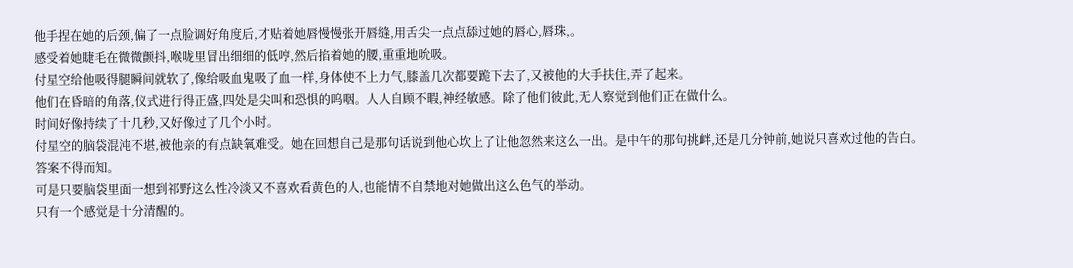他手捏在她的后颈,偏了一点脸调好角度后,才贴着她唇慢慢张开唇缝,用舌尖一点点舔过她的唇心,唇珠,。
感受着她睫毛在微微颤抖,喉咙里冒出细细的低哼,然后掐着她的腰,重重地吮吸。
付星空给他吸得腿瞬间就软了,像给吸血鬼吸了血一样,身体使不上力气,膝盖几次都要跪下去了,又被他的大手扶住,弄了起来。
他们在昏暗的角落,仪式进行得正盛,四处是尖叫和恐惧的呜咽。人人自顾不暇,神经敏感。除了他们彼此,无人察觉到他们正在做什么。
时间好像持续了十几秒,又好像过了几个小时。
付星空的脑袋混沌不堪,被他亲的有点缺氧难受。她在回想自己是那句话说到他心坎上了让他忽然来这么一出。是中午的那句挑衅,还是几分钟前,她说只喜欢过他的告白。
答案不得而知。
可是只要脑袋里面一想到祁野这么性冷淡又不喜欢看黄色的人,也能情不自禁地对她做出这么色气的举动。
只有一个感觉是十分清醒的。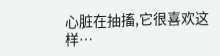心脏在抽搐,它很喜欢这样…